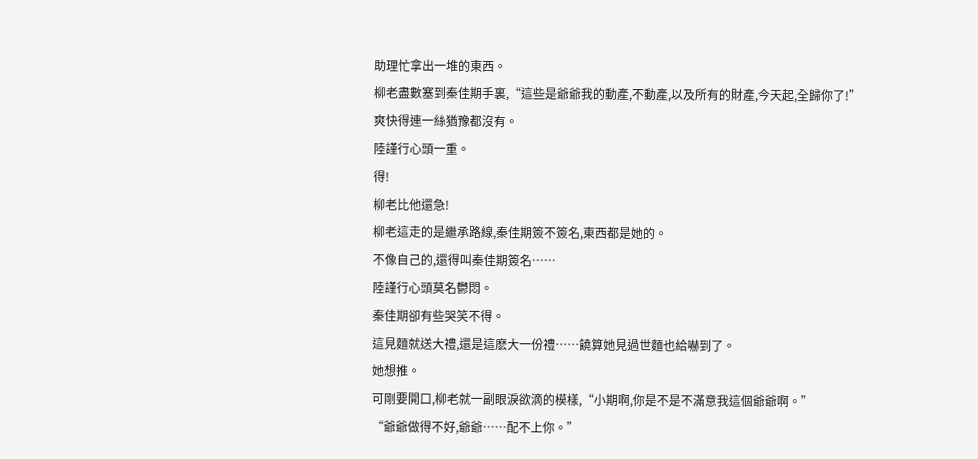助理忙拿出一堆的東西。
柳老盡數塞到秦佳期手裏,“這些是爺爺我的動產,不動產,以及所有的財產,今天起,全歸你了!”
爽快得連一絲猶豫都沒有。
陸謹行心頭一重。
得!
柳老比他還急!
柳老這走的是繼承路線,秦佳期簽不簽名,東西都是她的。
不像自己的,還得叫秦佳期簽名……
陸謹行心頭莫名鬱悶。
秦佳期卻有些哭笑不得。
這見麵就送大禮,還是這麽大一份禮……饒算她見過世麵也給嚇到了。
她想推。
可剛要開口,柳老就一副眼淚欲滴的模樣,“小期啊,你是不是不滿意我這個爺爺啊。”
“爺爺做得不好,爺爺……配不上你。”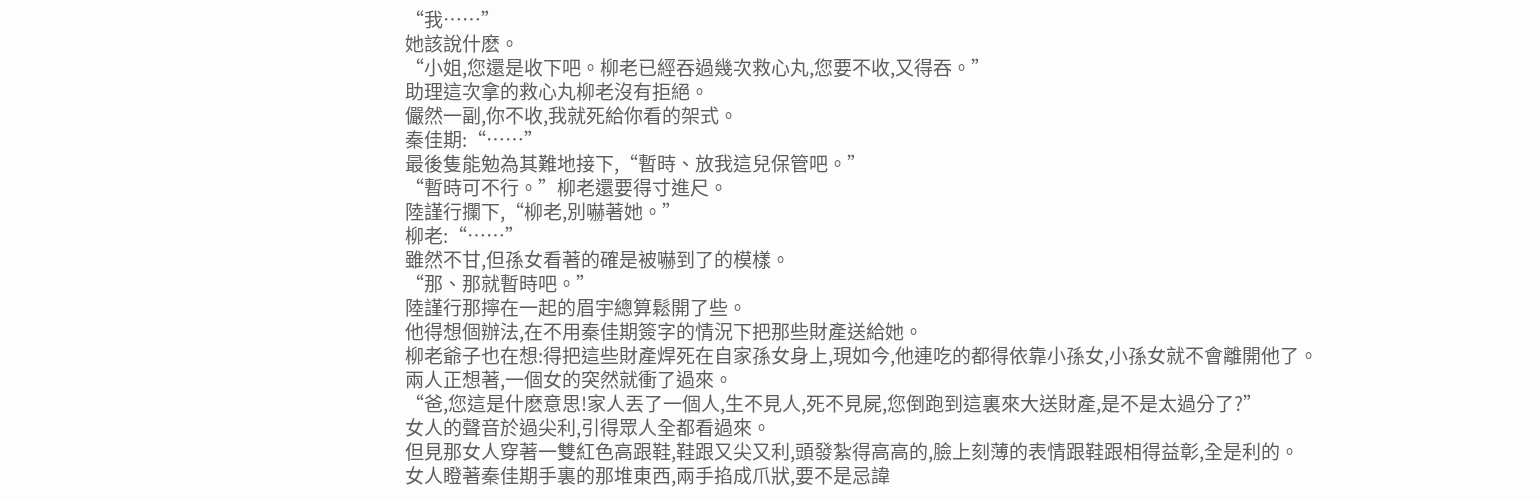“我……”
她該說什麽。
“小姐,您還是收下吧。柳老已經吞過幾次救心丸,您要不收,又得吞。”
助理這次拿的救心丸柳老沒有拒絕。
儼然一副,你不收,我就死給你看的架式。
秦佳期:“……”
最後隻能勉為其難地接下,“暫時、放我這兒保管吧。”
“暫時可不行。”柳老還要得寸進尺。
陸謹行攔下,“柳老,別嚇著她。”
柳老:“……”
雖然不甘,但孫女看著的確是被嚇到了的模樣。
“那、那就暫時吧。”
陸謹行那擰在一起的眉宇總算鬆開了些。
他得想個辦法,在不用秦佳期簽字的情況下把那些財產送給她。
柳老爺子也在想:得把這些財產焊死在自家孫女身上,現如今,他連吃的都得依靠小孫女,小孫女就不會離開他了。
兩人正想著,一個女的突然就衝了過來。
“爸,您這是什麽意思!家人丟了一個人,生不見人,死不見屍,您倒跑到這裏來大送財產,是不是太過分了?”
女人的聲音於過尖利,引得眾人全都看過來。
但見那女人穿著一雙紅色高跟鞋,鞋跟又尖又利,頭發紮得高高的,臉上刻薄的表情跟鞋跟相得益彰,全是利的。
女人瞪著秦佳期手裏的那堆東西,兩手掐成爪狀,要不是忌諱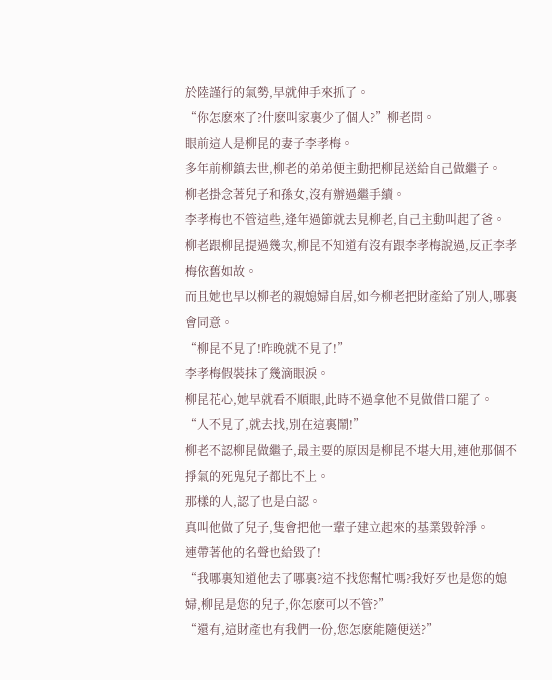於陸謹行的氣勢,早就伸手來抓了。
“你怎麽來了?什麽叫家裏少了個人?”柳老問。
眼前這人是柳昆的妻子李孝梅。
多年前柳鎮去世,柳老的弟弟便主動把柳昆送給自己做繼子。
柳老掛念著兒子和孫女,沒有辦過繼手續。
李孝梅也不管這些,逢年過節就去見柳老,自己主動叫起了爸。
柳老跟柳昆提過幾次,柳昆不知道有沒有跟李孝梅說過,反正李孝梅依舊如故。
而且她也早以柳老的親媳婦自居,如今柳老把財產給了別人,哪裏會同意。
“柳昆不見了!昨晚就不見了!”
李孝梅假裝抹了幾滴眼淚。
柳昆花心,她早就看不順眼,此時不過拿他不見做借口罷了。
“人不見了,就去找,別在這裏鬧!”
柳老不認柳昆做繼子,最主要的原因是柳昆不堪大用,連他那個不掙氣的死鬼兒子都比不上。
那樣的人,認了也是白認。
真叫他做了兒子,隻會把他一輩子建立起來的基業毀幹淨。
連帶著他的名聲也給毀了!
“我哪裏知道他去了哪裏?這不找您幫忙嗎?我好歹也是您的媳婦,柳昆是您的兒子,你怎麽可以不管?”
“還有,這財產也有我們一份,您怎麽能隨便送?”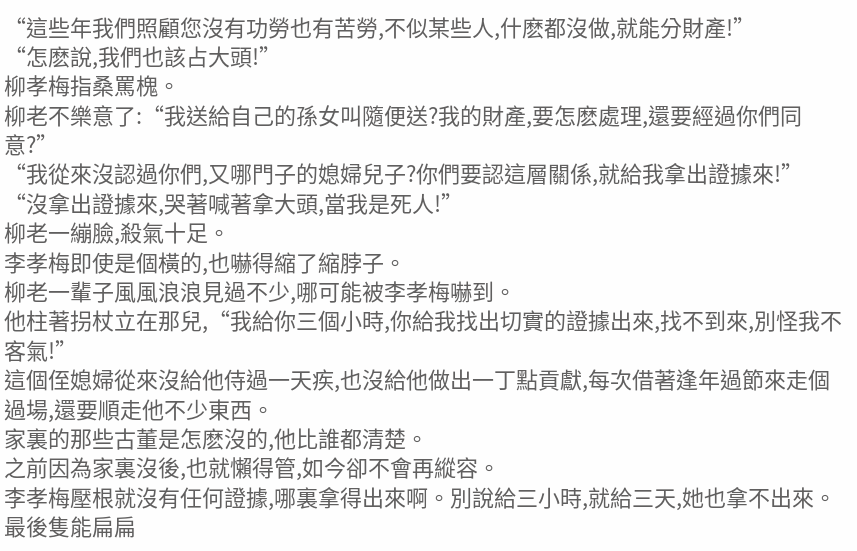“這些年我們照顧您沒有功勞也有苦勞,不似某些人,什麽都沒做,就能分財產!”
“怎麽說,我們也該占大頭!”
柳孝梅指桑罵槐。
柳老不樂意了:“我送給自己的孫女叫隨便送?我的財產,要怎麽處理,還要經過你們同意?”
“我從來沒認過你們,又哪門子的媳婦兒子?你們要認這層關係,就給我拿出證據來!”
“沒拿出證據來,哭著喊著拿大頭,當我是死人!”
柳老一繃臉,殺氣十足。
李孝梅即使是個橫的,也嚇得縮了縮脖子。
柳老一輩子風風浪浪見過不少,哪可能被李孝梅嚇到。
他柱著拐杖立在那兒,“我給你三個小時,你給我找出切實的證據出來,找不到來,別怪我不客氣!”
這個侄媳婦從來沒給他侍過一天疾,也沒給他做出一丁點貢獻,每次借著逢年過節來走個過場,還要順走他不少東西。
家裏的那些古董是怎麽沒的,他比誰都清楚。
之前因為家裏沒後,也就懶得管,如今卻不會再縱容。
李孝梅壓根就沒有任何證據,哪裏拿得出來啊。別說給三小時,就給三天,她也拿不出來。
最後隻能扁扁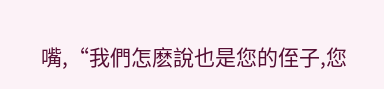嘴,“我們怎麽說也是您的侄子,您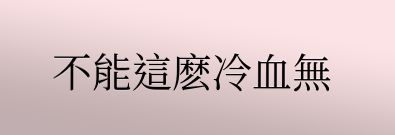不能這麽冷血無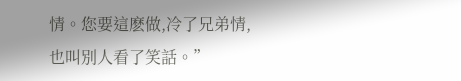情。您要這麽做,冷了兄弟情,也叫別人看了笑話。”